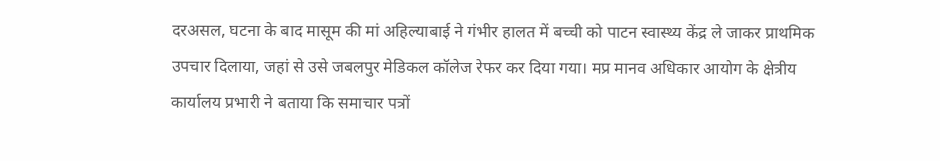दरअसल, घटना के बाद मासूम की मां अहिल्याबाई ने गंभीर हालत में बच्ची को पाटन स्वास्थ्य केंद्र ले जाकर प्राथमिक उपचार दिलाया, जहां से उसे जबलपुर मेडिकल कॉलेज रेफर कर दिया गया। मप्र मानव अधिकार आयोग के क्षेत्रीय कार्यालय प्रभारी ने बताया कि समाचार पत्रों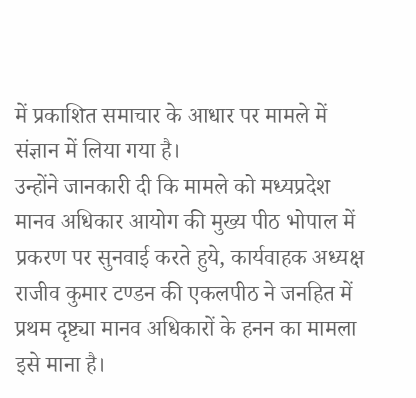में प्रकाशित समाचार के आधार पर मामले में संज्ञान में लिया गया है।
उन्होंने जानकारी दी कि मामले को मध्यप्रदेश मानव अधिकार आयोग की मुख्य पीठ भोपाल में प्रकरण पर सुनवाई करते हुये, कार्यवाहक अध्यक्ष राजीव कुमार टण्डन की एकलपीठ ने जनहित में प्रथम दृष्ट्या मानव अधिकारों के हनन का मामला इसे माना है।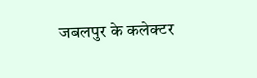जबलपुर के कलेक्टर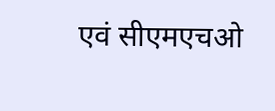एवं सीएमएचओ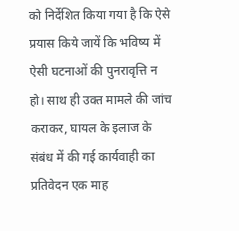को निर्देशित किया गया है कि ऐसे प्रयास किये जायें कि भविष्य में ऐसी घटनाओं की पुनरावृत्ति न हो। साथ ही उक्त मामले की जांच कराकर, घायल के इलाज के संबंध में की गई कार्यवाही का प्रतिवेदन एक माह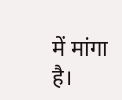में मांगा है।